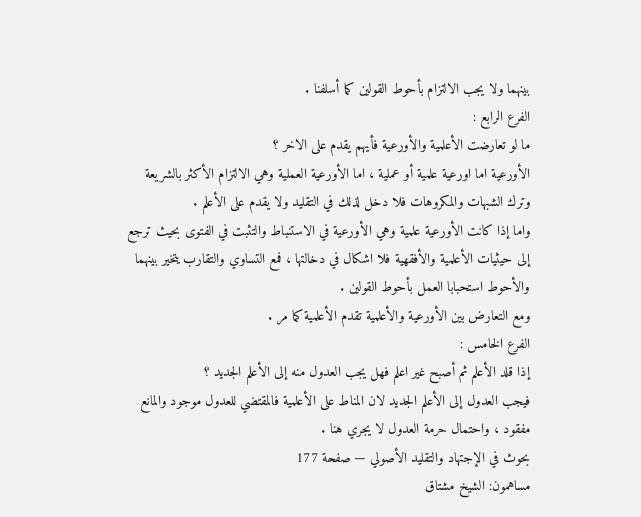بينهما ولا يجب الالتزام بأحوط القولين كما أسلفنا .
الفرع الرابع :
ما لو تعارضت الأعلمية والأورعية فأيهم يقدم على الاخر ؟
الأورعية اما اورعية علمية أو عملية ، اما الأورعية العملية وهي الالتزام الأكثر بالشريعة وترك الشبهات والمكروهات فلا دخل لذلك في التقليد ولا يقدم على الأعلم .
واما إذا كانت الأورعية علمية وهي الأورعية في الاستنباط والتثبت في الفتوى بحيث ترجع إلى حيثيات الأعلمية والأفقهية فلا اشكال في دخالتها ، فمع التساوي والتقارب يتخير بينهما والأحوط استحبابا العمل بأحوط القولين .
ومع التعارض بين الأورعية والأعلمية تقدم الأعلمية كما مر .
الفرع الخامس :
إذا قلد الأعلم ثم أصبح غير اعلم فهل يجب العدول منه إلى الأعلم الجديد ؟
فيجب العدول إلى الأعلم الجديد لان المناط على الأعلمية فالمقتضي للعدول موجود والمانع مفقود ، واحتمال حرمة العدول لا يجري هنا .
بحوث في الإجتهاد والتقليد الأصولي — صفحة 177
مساهمون: الشيخ مشتاق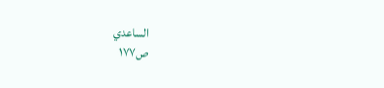الساعدي
ص١٧٧